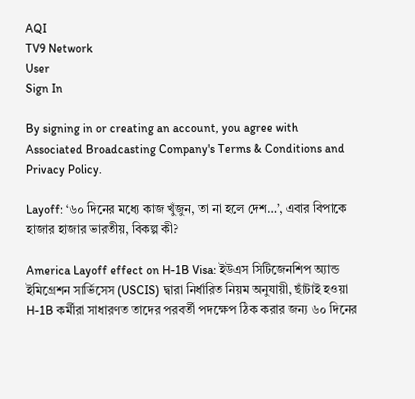AQI
TV9 Network
User
Sign In

By signing in or creating an account, you agree with Associated Broadcasting Company's Terms & Conditions and Privacy Policy.

Layoff: ‘৬০ দিনের মধ্যে কাজ খুঁজুন, তা না হলে দেশ…’, এবার বিপাকে হাজার হাজার ভারতীয়, বিকল্প কী?

America Layoff effect on H-1B Visa: ইউএস সিটিজেনশিপ অ্যান্ড ইমিগ্রেশন সার্ভিসেস (USCIS) দ্বারা নির্ধারিত নিয়ম অনুযায়ী, ছাঁটাই হওয়া H-1B কর্মীরা সাধারণত তাদের পরবর্তী পদক্ষেপ ঠিক করার জন্য ৬০ দিনের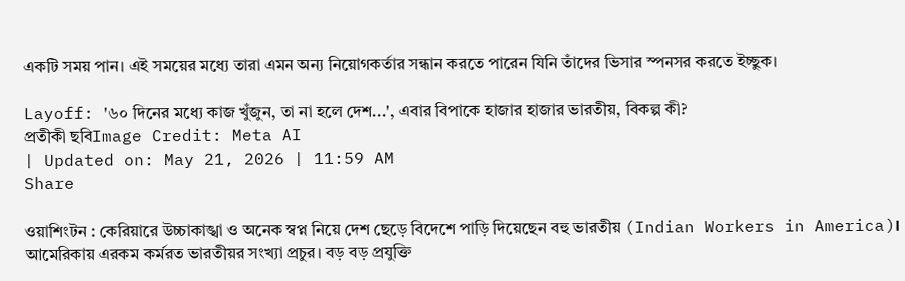একটি সময় পান। এই সময়ের মধ্যে তারা এমন অন্য নিয়োগকর্তার সন্ধান করতে পারেন যিনি তাঁদের ভিসার স্পনসর করতে ইচ্ছুক।

Layoff: '৬০ দিনের মধ্যে কাজ খুঁজুন, তা না হলে দেশ...', এবার বিপাকে হাজার হাজার ভারতীয়, বিকল্প কী?
প্রতীকী ছবিImage Credit: Meta AI
| Updated on: May 21, 2026 | 11:59 AM
Share

ওয়াশিংটন : কেরিয়ারে উচ্চাকাঙ্খা ও অনেক স্বপ্ন নিয়ে দেশ ছেড়ে বিদেশে পাড়ি দিয়েছেন বহু ভারতীয় (Indian Workers in America)। আমেরিকায় এরকম কর্মরত ভারতীয়র সংখ্যা প্রচুর। বড় বড় প্রযুক্তি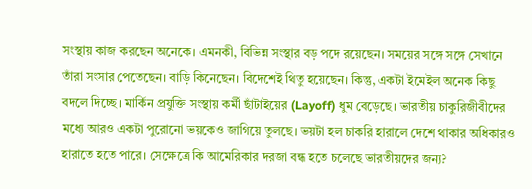সংস্থায় কাজ করছেন অনেকে। এমনকী, বিভিন্ন সংস্থার বড় পদে রয়েছেন। সময়ের সঙ্গে সঙ্গে সেখানে তাঁরা সংসার পেতেছেন। বাড়ি কিনেছেন। বিদেশেই থিতু হয়েছেন। কিন্তু, একটা ইমেইল অনেক কিছু বদলে দিচ্ছে। মার্কিন প্রযুক্তি সংস্থায় কর্মী ছাঁটাইয়ের (Layoff) ধুম বেড়েছে। ভারতীয় চাকুরিজীবীদের মধ্যে আরও একটা পুরোনো ভয়কেও জাগিয়ে তুলছে। ভয়টা হল চাকরি হারালে দেশে থাকার অধিকারও হারাতে হতে পারে। সেক্ষেত্রে কি আমেরিকার দরজা বন্ধ হতে চলেছে ভারতীয়দের জন্য?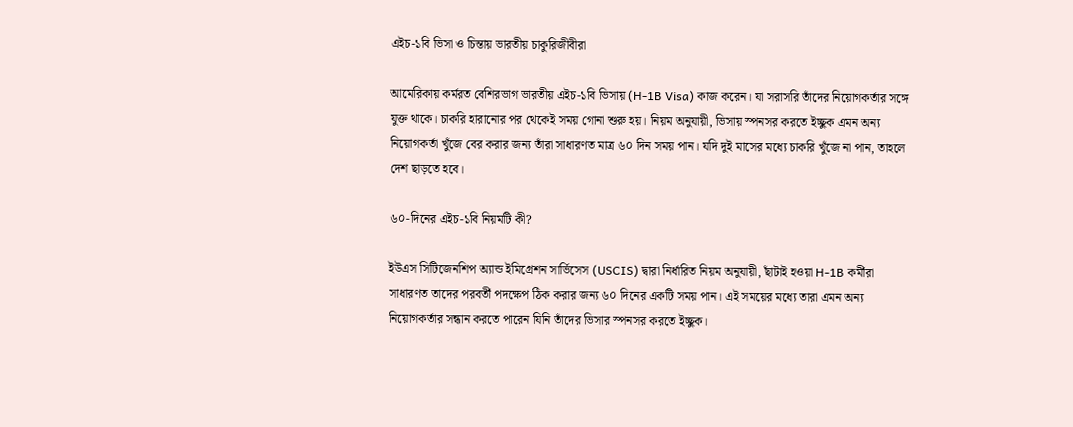এইচ-১বি ভিসা ও চিন্তায় ভারতীয় চাকুরিজীবীরা

আমেরিকায় কর্মরত বেশিরভাগ ভারতীয় এইচ-১বি ভিসায় (H-1B Visa) কাজ করেন। যা সরাসরি তাঁদের নিয়োগকর্তার সঙ্গে যুক্ত থাকে। চাকরি হারানোর পর থেকেই সময় গোনা শুরু হয়। নিয়ম অনুযায়ী, ভিসায় স্পনসর করতে ইচ্ছুক এমন অন্য নিয়োগকর্তা খুঁজে বের করার জন্য তাঁরা সাধারণত মাত্র ৬০ দিন সময় পান। যদি দুই মাসের মধ্যে চাকরি খুঁজে না পান, তাহলে দেশ ছাড়তে হবে।

৬০-দিনের এইচ-১বি নিয়মটি কী?

ইউএস সিটিজেনশিপ অ্যান্ড ইমিগ্রেশন সার্ভিসেস (USCIS) দ্বারা নির্ধারিত নিয়ম অনুযায়ী, ছাঁটাই হওয়া H-1B কর্মীরা সাধারণত তাদের পরবর্তী পদক্ষেপ ঠিক করার জন্য ৬০ দিনের একটি সময় পান। এই সময়ের মধ্যে তারা এমন অন্য নিয়োগকর্তার সন্ধান করতে পারেন যিনি তাঁদের ভিসার স্পনসর করতে ইচ্ছুক।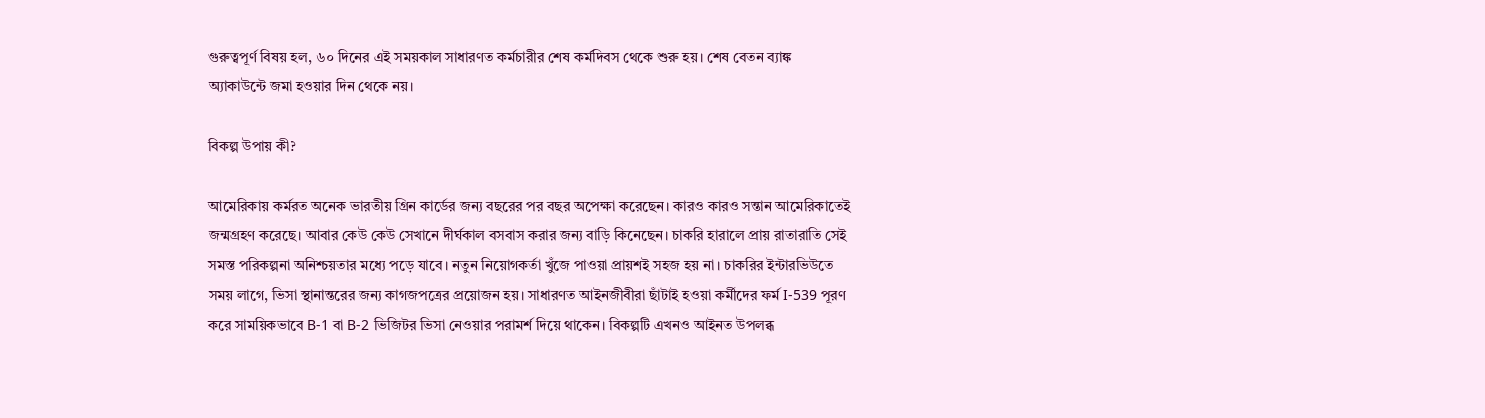গুরুত্বপূর্ণ বিষয় হল, ৬০ দিনের এই সময়কাল সাধারণত কর্মচারীর শেষ কর্মদিবস থেকে শুরু হয়। শেষ বেতন ব্যাঙ্ক অ্যাকাউন্টে জমা হওয়ার দিন থেকে নয়।

বিকল্প উপায় কী?

আমেরিকায় কর্মরত অনেক ভারতীয় গ্রিন কার্ডের জন্য বছরের পর বছর অপেক্ষা করেছেন। কারও কারও সন্তান আমেরিকাতেই জন্মগ্রহণ করেছে। আবার কেউ কেউ সেখানে দীর্ঘকাল বসবাস করার জন্য বাড়ি কিনেছেন। চাকরি হারালে প্রায় রাতারাতি সেই সমস্ত পরিকল্পনা অনিশ্চয়তার মধ্যে পড়ে যাবে। নতুন নিয়োগকর্তা খুঁজে পাওয়া প্রায়শই সহজ হয় না। চাকরির ইন্টারভিউতে সময় লাগে, ভিসা স্থানান্তরের জন্য কাগজপত্রের প্রয়োজন হয়। সাধারণত আইনজীবীরা ছাঁটাই হওয়া কর্মীদের ফর্ম I-539 পূরণ করে সাময়িকভাবে B-1 বা B-2 ভিজিটর ভিসা নেওয়ার পরামর্শ দিয়ে থাকেন। বিকল্পটি এখনও আইনত উপলব্ধ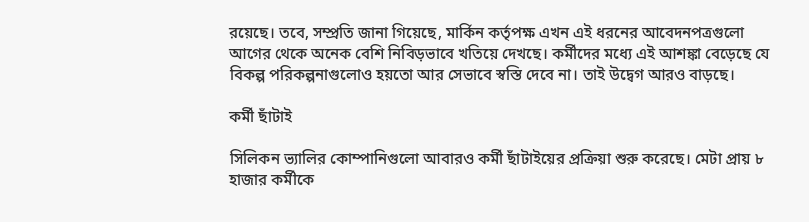রয়েছে। তবে, সম্প্রতি জানা গিয়েছে, মার্কিন কর্তৃপক্ষ এখন এই ধরনের আবেদনপত্রগুলো আগের থেকে অনেক বেশি নিবিড়ভাবে খতিয়ে দেখছে। কর্মীদের মধ্যে এই আশঙ্কা বেড়েছে যে বিকল্প পরিকল্পনাগুলোও হয়তো আর সেভাবে স্বস্তি দেবে না। তাই উদ্বেগ আরও বাড়ছে।

কর্মী ছাঁটাই

সিলিকন ভ্যালির কোম্পানিগুলো আবারও কর্মী ছাঁটাইয়ের প্রক্রিয়া শুরু করেছে। মেটা প্রায় ৮ হাজার কর্মীকে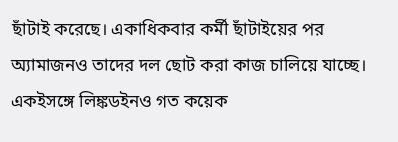ছাঁটাই করেছে। একাধিকবার কর্মী ছাঁটাইয়ের পর অ্যামাজনও তাদের দল ছোট করা কাজ চালিয়ে যাচ্ছে। একইসঙ্গে লিঙ্কডইনও গত কয়েক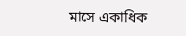মাসে একাধিক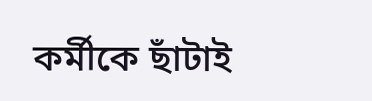কর্মীকে ছাঁটাই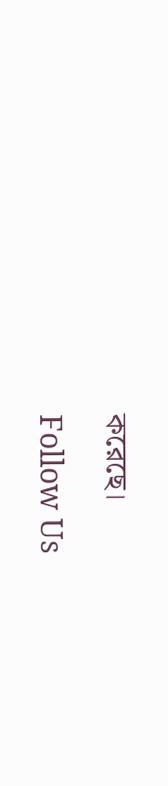করেছে।

Follow Us